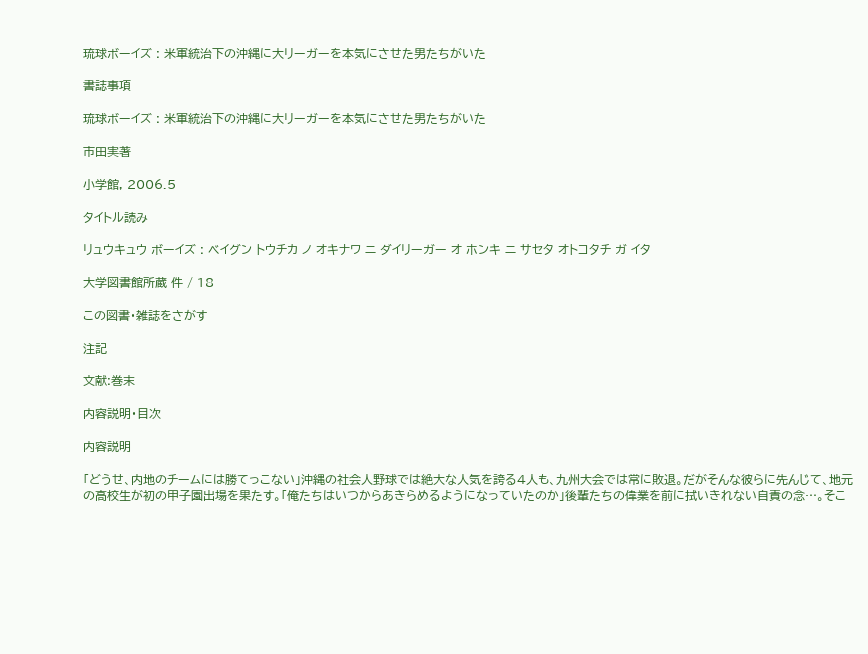琉球ボーイズ : 米軍統治下の沖縄に大リーガーを本気にさせた男たちがいた

書誌事項

琉球ボーイズ : 米軍統治下の沖縄に大リーガーを本気にさせた男たちがいた

市田実著

小学館, 2006.5

タイトル読み

リュウキュウ ボーイズ : ベイグン トウチカ ノ オキナワ ニ ダイリーガー オ ホンキ ニ サセタ オトコタチ ガ イタ

大学図書館所蔵 件 / 18

この図書・雑誌をさがす

注記

文献:巻末

内容説明・目次

内容説明

「どうせ、内地のチームには勝てっこない」沖縄の社会人野球では絶大な人気を誇る4人も、九州大会では常に敗退。だがそんな彼らに先んじて、地元の高校生が初の甲子園出場を果たす。「俺たちはいつからあきらめるようになっていたのか」後輩たちの偉業を前に拭いきれない自責の念…。そこ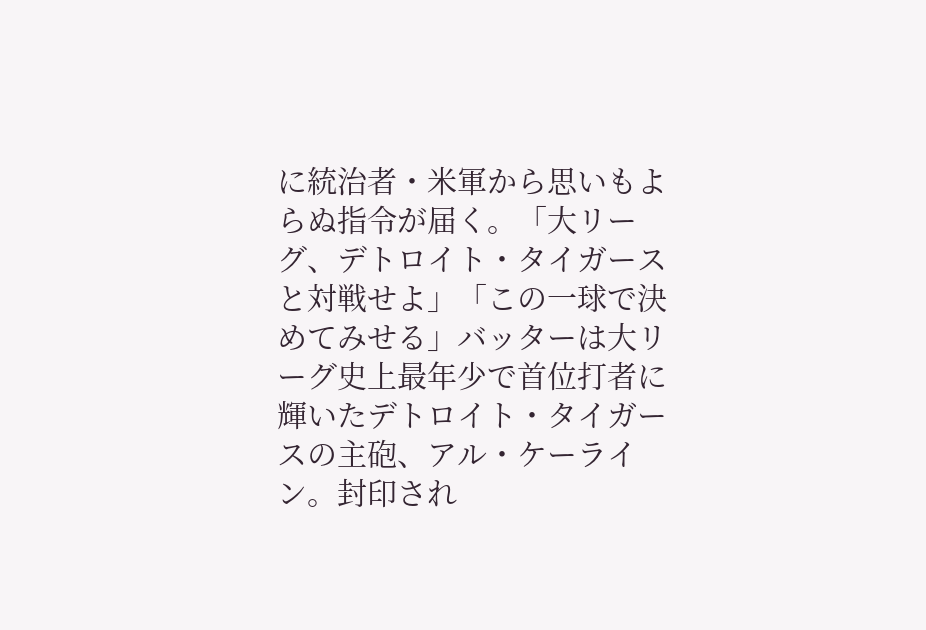に統治者・米軍から思いもよらぬ指令が届く。「大リーグ、デトロイト・タイガースと対戦せよ」「この一球で決めてみせる」バッターは大リーグ史上最年少で首位打者に輝いたデトロイト・タイガースの主砲、アル・ケーライン。封印され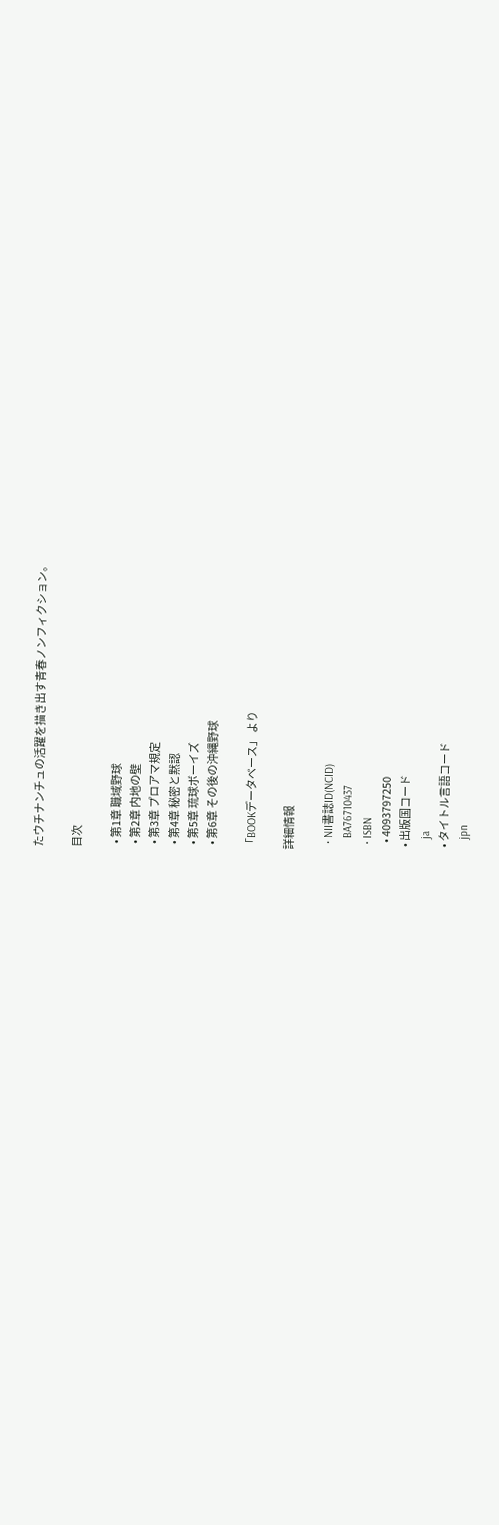たウチナンチュの活躍を描き出す青春ノンフィクション。

目次

  • 第1章 職域野球
  • 第2章 内地の壁
  • 第3章 プロアマ規定
  • 第4章 秘密と黙認
  • 第5章 琉球ボーイズ
  • 第6章 その後の沖縄野球

「BOOKデータベース」 より

詳細情報

  • NII書誌ID(NCID)
    BA76710437
  • ISBN
    • 4093797250
  • 出版国コード
    ja
  • タイトル言語コード
    jpn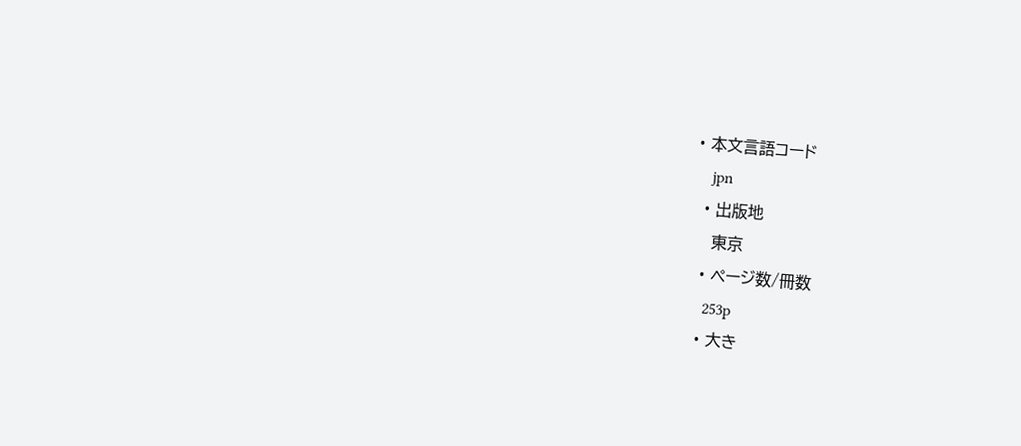• 本文言語コード
    jpn
  • 出版地
    東京
  • ページ数/冊数
    253p
  • 大き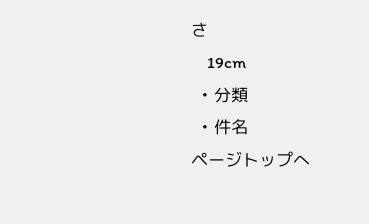さ
    19cm
  • 分類
  • 件名
ページトップへ